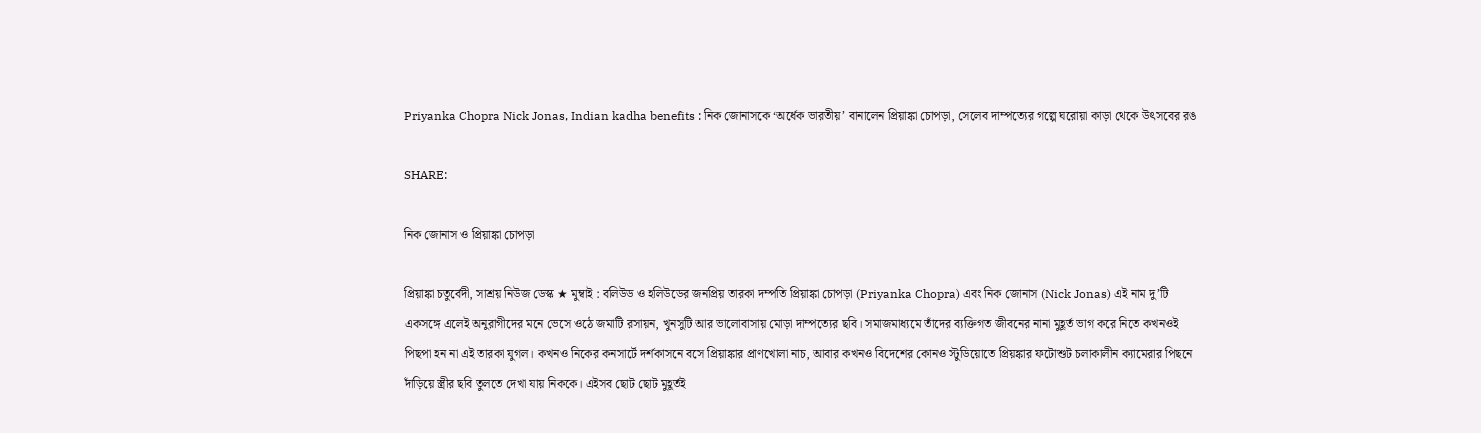Priyanka Chopra Nick Jonas, Indian kadha benefits : নিক জোনাসকে ‘অর্ধেক ভারতীয়’ বানালেন প্রিয়াঙ্কা চোপড়া, সেলেব দাম্পত্যের গল্পে ঘরোয়া কাড়া থেকে উৎসবের রঙ

SHARE:

নিক জোনাস ও প্রিয়াঙ্কা চোপড়া

প্রিয়াঙ্কা চতুর্বেদী, সাশ্রয় নিউজ ডেস্ক ★ মুম্বাই : বলিউড ও হলিউডের জনপ্রিয় তারকা দম্পতি প্রিয়াঙ্কা চোপড়া (Priyanka Chopra) এবং নিক জোনাস (Nick Jonas) এই নাম দু’টি একসঙ্গে এলেই অনুরাগীদের মনে ভেসে ওঠে জমাটি রসায়ন, খুনসুটি আর ভালোবাসায় মোড়া দাম্পত্যের ছবি। সমাজমাধ্যমে তাঁদের ব্যক্তিগত জীবনের নানা মুহূর্ত ভাগ করে নিতে কখনওই পিছপা হন না এই তারকা যুগল। কখনও নিকের কনসার্টে দর্শকাসনে বসে প্রিয়াঙ্কার প্রাণখোলা নাচ, আবার কখনও বিদেশের কোনও স্টুডিয়োতে প্রিয়ঙ্কার ফটোশুট চলাকালীন ক্যামেরার পিছনে দাঁড়িয়ে স্ত্রীর ছবি তুলতে দেখা যায় নিককে। এইসব ছোট ছোট মুহূর্তই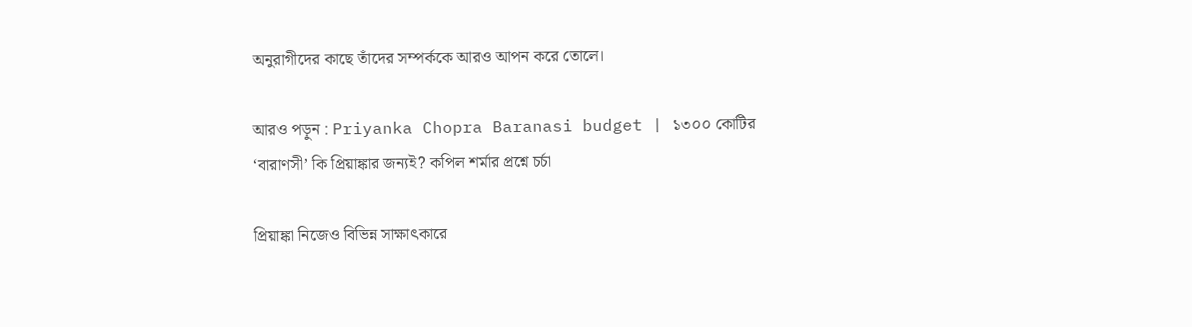অনুরাগীদের কাছে তাঁদের সম্পর্ককে আরও আপন করে তোলে।

আরও পড়ুন : Priyanka Chopra Baranasi budget | ১৩০০ কোটির ‘বারাণসী’ কি প্রিয়াঙ্কার জন্যই? কপিল শর্মার প্রশ্নে চর্চা

প্রিয়াঙ্কা নিজেও বিভিন্ন সাক্ষাৎকারে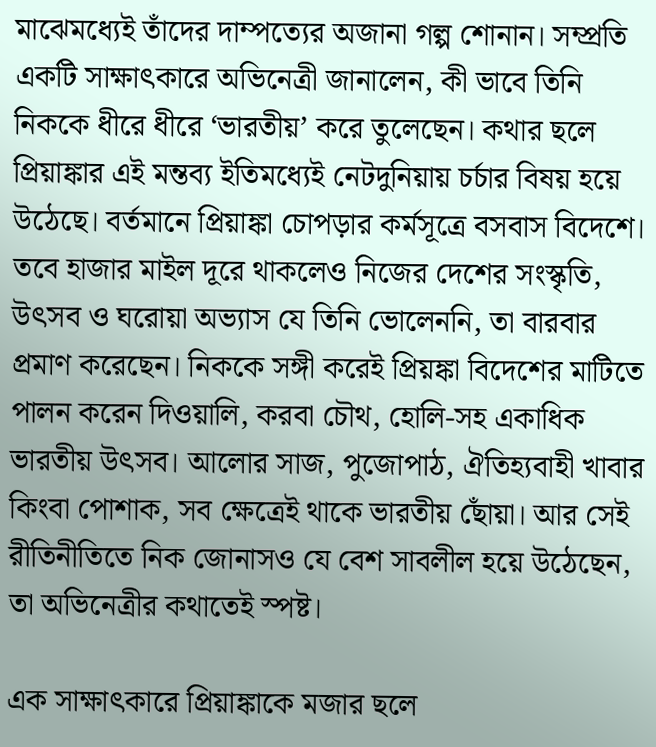মাঝেমধ্যেই তাঁদের দাম্পত্যের অজানা গল্প শোনান। সম্প্রতি একটি সাক্ষাৎকারে অভিনেত্রী জানালেন, কী ভাবে তিনি নিককে ধীরে ধীরে ‘ভারতীয়’ করে তুলেছেন। কথার ছলে প্রিয়াঙ্কার এই মন্তব্য ইতিমধ্যেই নেটদুনিয়ায় চর্চার বিষয় হয়ে উঠেছে। বর্তমানে প্রিয়াঙ্কা চোপড়ার কর্মসূত্রে বসবাস বিদেশে। তবে হাজার মাইল দূরে থাকলেও নিজের দেশের সংস্কৃতি, উৎসব ও ঘরোয়া অভ্যাস যে তিনি ভোলেননি, তা বারবার প্রমাণ করেছেন। নিককে সঙ্গী করেই প্রিয়ঙ্কা বিদেশের মাটিতে পালন করেন দিওয়ালি, করবা চৌথ, হোলি-সহ একাধিক ভারতীয় উৎসব। আলোর সাজ, পুজোপাঠ, ঐতিহ্যবাহী খাবার কিংবা পোশাক, সব ক্ষেত্রেই থাকে ভারতীয় ছোঁয়া। আর সেই রীতিনীতিতে নিক জোনাসও যে বেশ সাবলীল হয়ে উঠেছেন, তা অভিনেত্রীর কথাতেই স্পষ্ট।

এক সাক্ষাৎকারে প্রিয়াঙ্কাকে মজার ছলে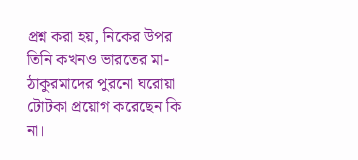প্রশ্ন করা হয়, নিকের উপর তিনি কখনও ভারতের মা-ঠাকুরমাদের পুরনো ঘরোয়া টোটকা প্রয়োগ করেছেন কি না।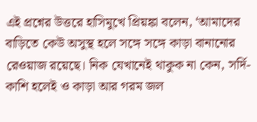এই প্রশ্নের উত্তরে হাসিমুখে প্রিয়ঙ্কা বলেন, ‘আমাদের বাড়িতে কেউ অসুস্থ হলে সঙ্গে সঙ্গে কাড়া বানানোর রেওয়াজ রয়েছে। নিক যেখানেই থাকুক না কেন, সর্দি-কাশি হলেই ও কাড়া আর গরম জল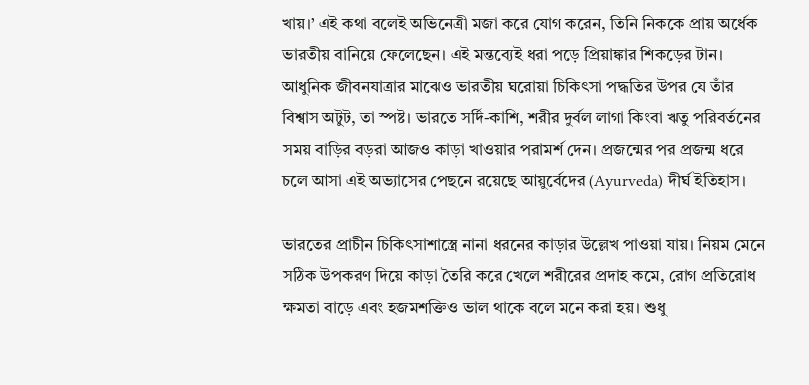খায়।’ এই কথা বলেই অভিনেত্রী মজা করে যোগ করেন, তিনি নিককে প্রায় অর্ধেক ভারতীয় বানিয়ে ফেলেছেন। এই মন্তব্যেই ধরা পড়ে প্রিয়াঙ্কার শিকড়ের টান। আধুনিক জীবনযাত্রার মাঝেও ভারতীয় ঘরোয়া চিকিৎসা পদ্ধতির উপর যে তাঁর বিশ্বাস অটুট, তা স্পষ্ট। ভারতে সর্দি-কাশি, শরীর দুর্বল লাগা কিংবা ঋতু পরিবর্তনের সময় বাড়ির বড়রা আজও কাড়া খাওয়ার পরামর্শ দেন। প্রজন্মের পর প্রজন্ম ধরে চলে আসা এই অভ্যাসের পেছনে রয়েছে আয়ুর্বেদের (Ayurveda) দীর্ঘ ইতিহাস।

ভারতের প্রাচীন চিকিৎসাশাস্ত্রে নানা ধরনের কাড়ার উল্লেখ পাওয়া যায়। নিয়ম মেনে সঠিক উপকরণ দিয়ে কাড়া তৈরি করে খেলে শরীরের প্রদাহ কমে, রোগ প্রতিরোধ ক্ষমতা বাড়ে এবং হজমশক্তিও ভাল থাকে বলে মনে করা হয়। শুধু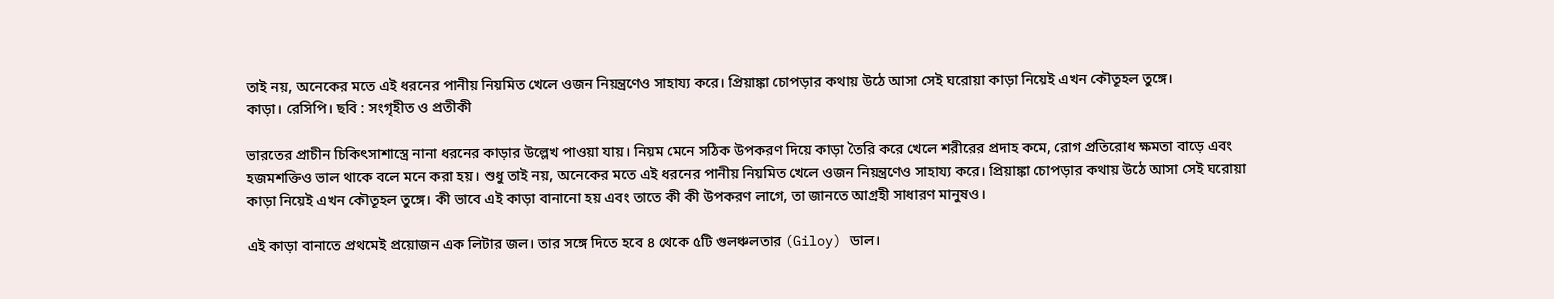তাই নয়, অনেকের মতে এই ধরনের পানীয় নিয়মিত খেলে ওজন নিয়ন্ত্রণেও সাহায্য করে। প্রিয়াঙ্কা চোপড়ার কথায় উঠে আসা সেই ঘরোয়া কাড়া নিয়েই এখন কৌতূহল তুঙ্গে।
কাড়া। রেসিপি। ছবি : সংগৃহীত ও প্রতীকী

ভারতের প্রাচীন চিকিৎসাশাস্ত্রে নানা ধরনের কাড়ার উল্লেখ পাওয়া যায়। নিয়ম মেনে সঠিক উপকরণ দিয়ে কাড়া তৈরি করে খেলে শরীরের প্রদাহ কমে, রোগ প্রতিরোধ ক্ষমতা বাড়ে এবং হজমশক্তিও ভাল থাকে বলে মনে করা হয়। শুধু তাই নয়, অনেকের মতে এই ধরনের পানীয় নিয়মিত খেলে ওজন নিয়ন্ত্রণেও সাহায্য করে। প্রিয়াঙ্কা চোপড়ার কথায় উঠে আসা সেই ঘরোয়া কাড়া নিয়েই এখন কৌতূহল তুঙ্গে। কী ভাবে এই কাড়া বানানো হয় এবং তাতে কী কী উপকরণ লাগে, তা জানতে আগ্রহী সাধারণ মানুষও।

এই কাড়া বানাতে প্রথমেই প্রয়োজন এক লিটার জল। তার সঙ্গে দিতে হবে ৪ থেকে ৫টি গুলঞ্চলতার (Giloy) ডাল।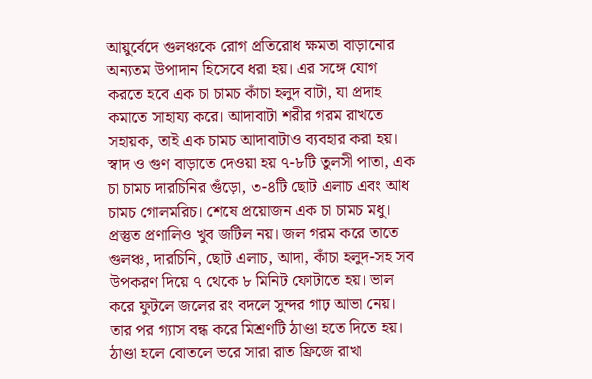আয়ুর্বেদে গুলঞ্চকে রোগ প্রতিরোধ ক্ষমতা বাড়ানোর অন্যতম উপাদান হিসেবে ধরা হয়। এর সঙ্গে যোগ করতে হবে এক চা চামচ কাঁচা হলুদ বাটা, যা প্রদাহ কমাতে সাহায্য করে। আদাবাটা শরীর গরম রাখতে সহায়ক, তাই এক চামচ আদাবাটাও ব্যবহার করা হয়। স্বাদ ও গুণ বাড়াতে দেওয়া হয় ৭-৮টি তুলসী পাতা, এক চা চামচ দারচিনির গুঁড়ো, ৩-৪টি ছোট এলাচ এবং আধ চামচ গোলমরিচ। শেষে প্রয়োজন এক চা চামচ মধু। প্রস্তুত প্রণালিও খুব জটিল নয়। জল গরম করে তাতে গুলঞ্চ, দারচিনি, ছোট এলাচ, আদা, কাঁচা হলুদ-সহ সব উপকরণ দিয়ে ৭ থেকে ৮ মিনিট ফোটাতে হয়। ভাল করে ফুটলে জলের রং বদলে সুন্দর গাঢ় আভা নেয়। তার পর গ্যাস বন্ধ করে মিশ্রণটি ঠাণ্ডা হতে দিতে হয়। ঠাণ্ডা হলে বোতলে ভরে সারা রাত ফ্রিজে রাখা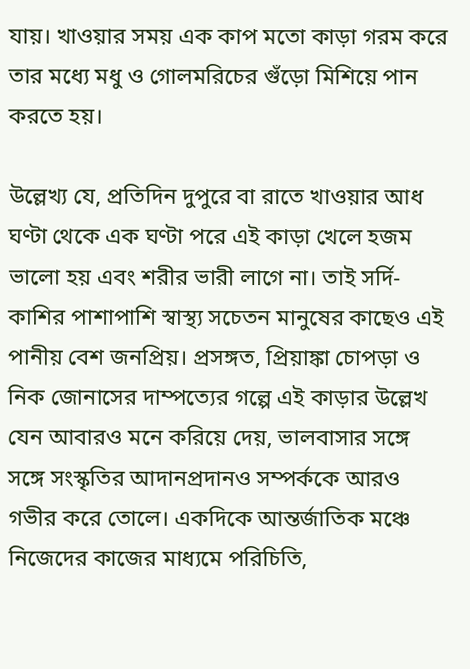যায়। খাওয়ার সময় এক কাপ মতো কাড়া গরম করে তার মধ্যে মধু ও গোলমরিচের গুঁড়ো মিশিয়ে পান করতে হয়।

উল্লেখ্য যে, প্রতিদিন দুপুরে বা রাতে খাওয়ার আধ ঘণ্টা থেকে এক ঘণ্টা পরে এই কাড়া খেলে হজম ভালো হয় এবং শরীর ভারী লাগে না। তাই সর্দি-কাশির পাশাপাশি স্বাস্থ্য সচেতন মানুষের কাছেও এই পানীয় বেশ জনপ্রিয়। প্রসঙ্গত, প্রিয়াঙ্কা চোপড়া ও নিক জোনাসের দাম্পত্যের গল্পে এই কাড়ার উল্লেখ যেন আবারও মনে করিয়ে দেয়, ভালবাসার সঙ্গে সঙ্গে সংস্কৃতির আদানপ্রদানও সম্পর্ককে আরও গভীর করে তোলে। একদিকে আন্তর্জাতিক মঞ্চে নিজেদের কাজের মাধ্যমে পরিচিতি,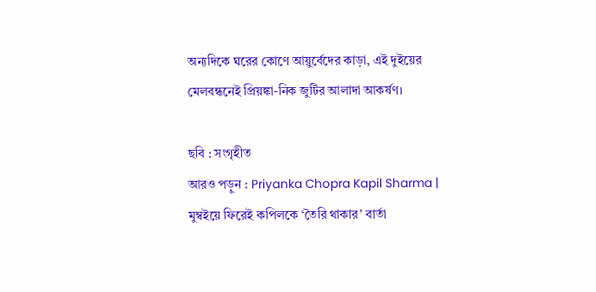অন্যদিকে ঘরের কোণে আয়ুর্বেদের কাড়া, এই দুইয়ের মেলবন্ধনেই প্রিয়ঙ্কা-নিক জুটির আলাদা আকর্ষণ।

ছবি : সংগৃহীত
আরও পড়ুন : Priyanka Chopra Kapil Sharma | মুম্বইয়ে ফিরেই কপিলকে ‘তৈরি থাকার’ বার্তা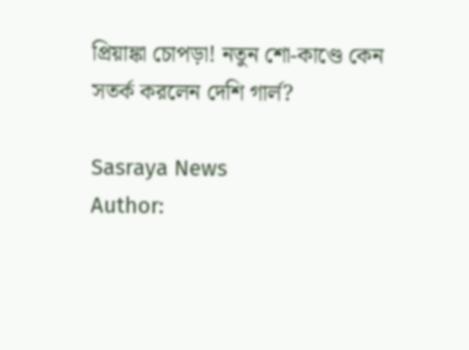প্রিয়াঙ্কা চোপড়া! নতুন শো-কাণ্ডে কেন সতর্ক করলেন দেশি গার্ল?

Sasraya News
Author: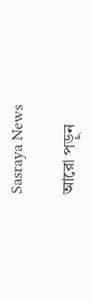Sasraya News

আরো পড়ুন